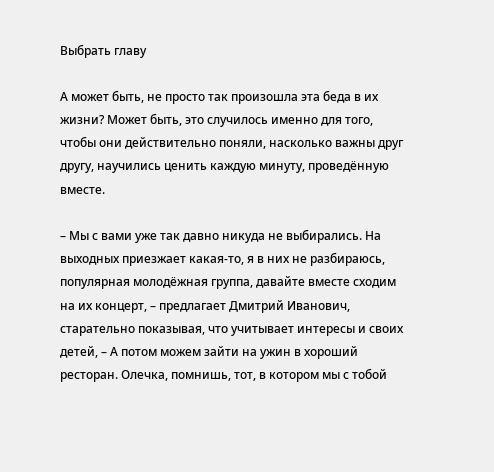Выбрать главу

А может быть, не просто так произошла эта беда в их жизни? Может быть, это случилось именно для того, чтобы они действительно поняли, насколько важны друг другу, научились ценить каждую минуту, проведённую вместе.

– Мы с вами уже так давно никуда не выбирались. На выходных приезжает какая-то, я в них не разбираюсь, популярная молодёжная группа, давайте вместе сходим на их концерт, – предлагает Дмитрий Иванович, старательно показывая, что учитывает интересы и своих детей, – А потом можем зайти на ужин в хороший ресторан. Олечка, помнишь, тот, в котором мы с тобой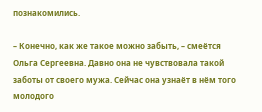познакомились.

– Конечно, как же такое можно забыть, – смеётся Ольга Сергеевна. Давно она не чувствовала такой заботы от своего мужа. Сейчас она узнаёт в нём того молодого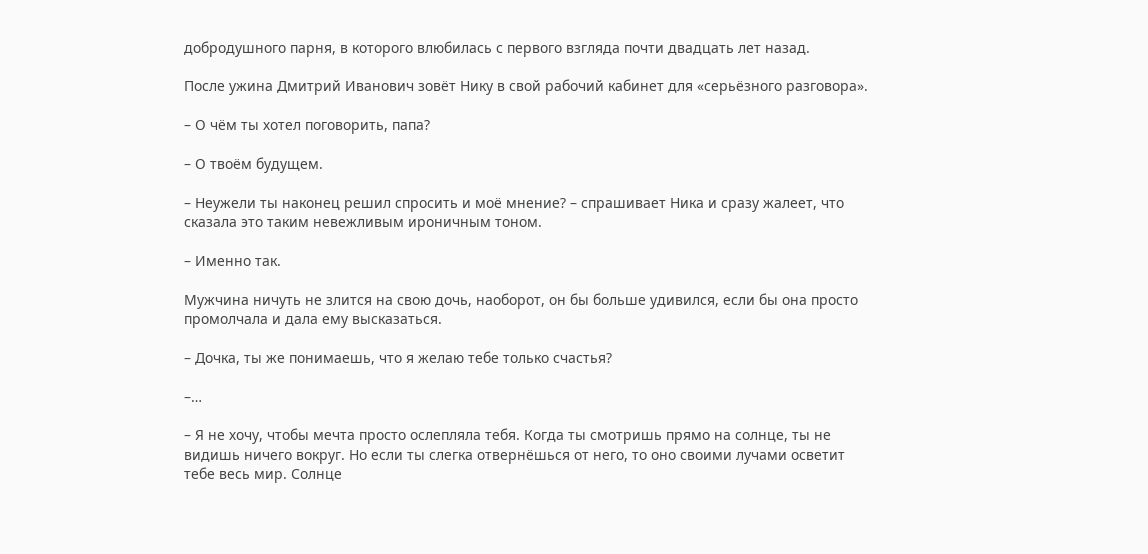добродушного парня, в которого влюбилась с первого взгляда почти двадцать лет назад.

После ужина Дмитрий Иванович зовёт Нику в свой рабочий кабинет для «серьёзного разговора».

– О чём ты хотел поговорить, папа?

– О твоём будущем.

– Неужели ты наконец решил спросить и моё мнение? – спрашивает Ника и сразу жалеет, что сказала это таким невежливым ироничным тоном.

– Именно так.

Мужчина ничуть не злится на свою дочь, наоборот, он бы больше удивился, если бы она просто промолчала и дала ему высказаться.

– Дочка, ты же понимаешь, что я желаю тебе только счастья?

–…

– Я не хочу, чтобы мечта просто ослепляла тебя. Когда ты смотришь прямо на солнце, ты не видишь ничего вокруг. Но если ты слегка отвернёшься от него, то оно своими лучами осветит тебе весь мир. Солнце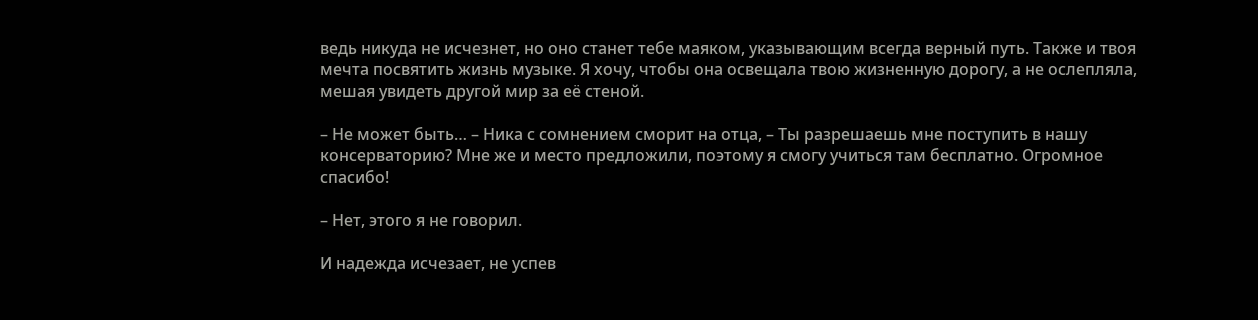ведь никуда не исчезнет, но оно станет тебе маяком, указывающим всегда верный путь. Также и твоя мечта посвятить жизнь музыке. Я хочу, чтобы она освещала твою жизненную дорогу, а не ослепляла, мешая увидеть другой мир за её стеной.

– Не может быть… – Ника с сомнением сморит на отца, – Ты разрешаешь мне поступить в нашу консерваторию? Мне же и место предложили, поэтому я смогу учиться там бесплатно. Огромное спасибо!

– Нет, этого я не говорил.

И надежда исчезает, не успев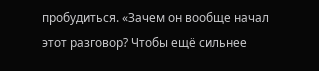пробудиться. «Зачем он вообще начал этот разговор? Чтобы ещё сильнее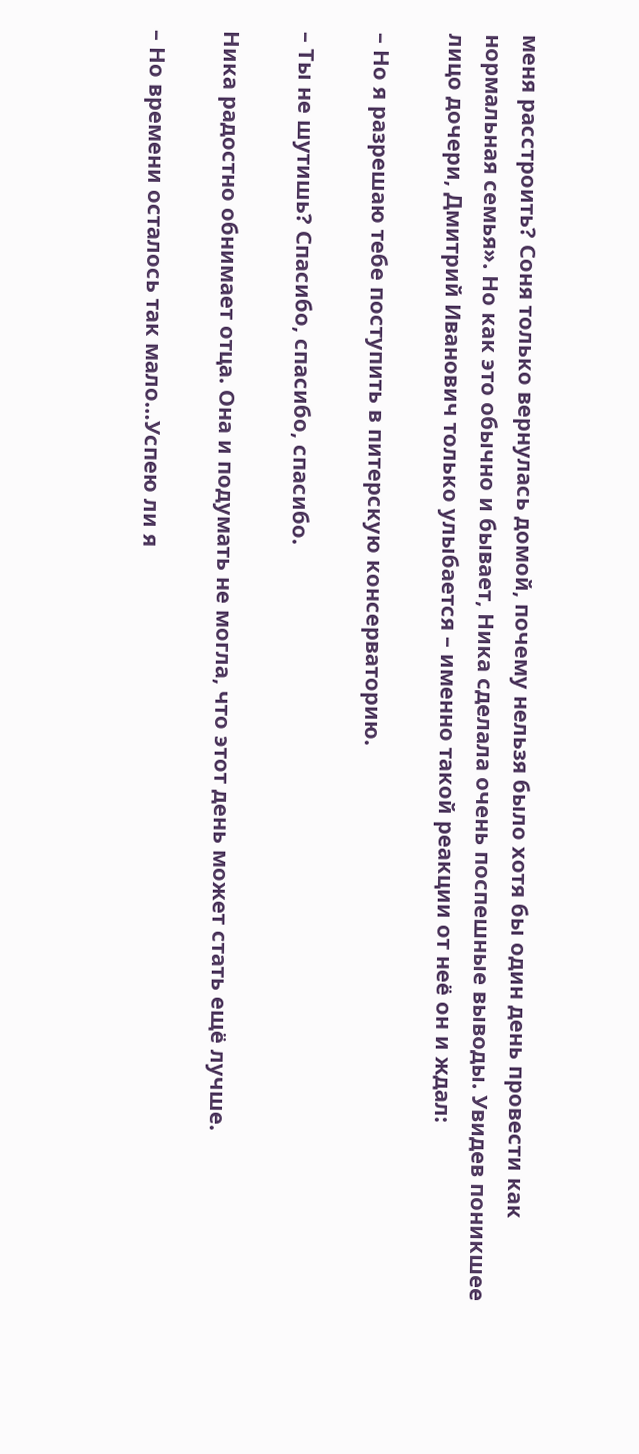меня расстроить? Соня только вернулась домой, почему нельзя было хотя бы один день провести как нормальная семья». Но как это обычно и бывает, Ника сделала очень поспешные выводы. Увидев поникшее лицо дочери, Дмитрий Иванович только улыбается – именно такой реакции от неё он и ждал:

– Но я разрешаю тебе поступить в питерскую консерваторию.

– Ты не шутишь? Спасибо, спасибо, спасибо.

Ника радостно обнимает отца. Она и подумать не могла, что этот день может стать ещё лучше.

– Но времени осталось так мало…Успею ли я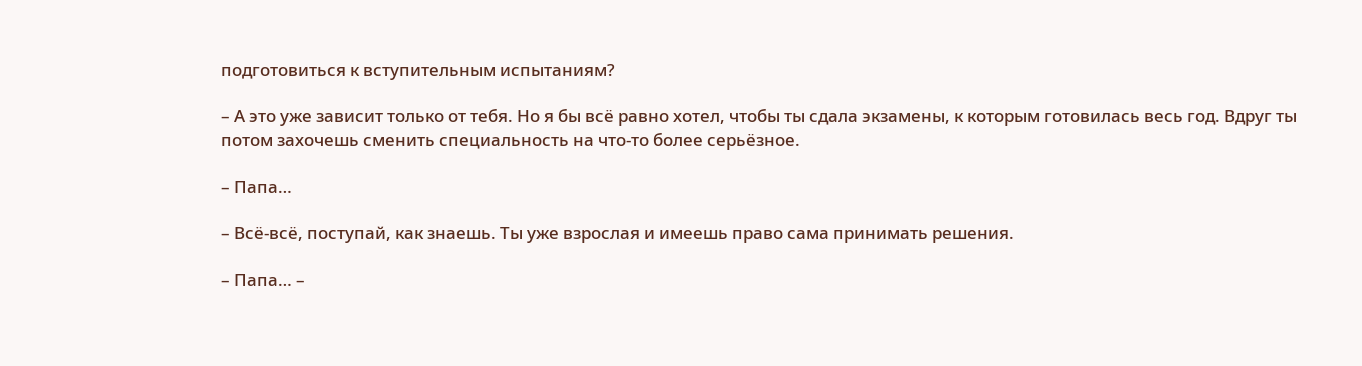подготовиться к вступительным испытаниям?

– А это уже зависит только от тебя. Но я бы всё равно хотел, чтобы ты сдала экзамены, к которым готовилась весь год. Вдруг ты потом захочешь сменить специальность на что-то более серьёзное.

– Папа…

– Всё-всё, поступай, как знаешь. Ты уже взрослая и имеешь право сама принимать решения.

– Папа… –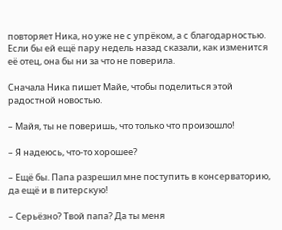повторяет Ника, но уже не с упрёком, а с благодарностью. Если бы ей ещё пару недель назад сказали, как изменится её отец, она бы ни за что не поверила.

Сначала Ника пишет Майе, чтобы поделиться этой радостной новостью.

– Майя, ты не поверишь, что только что произошло!

– Я надеюсь, что-то хорошее?

– Ещё бы. Папа разрешил мне поступить в консерваторию, да ещё и в питерскую!

– Серьёзно? Твой папа? Да ты меня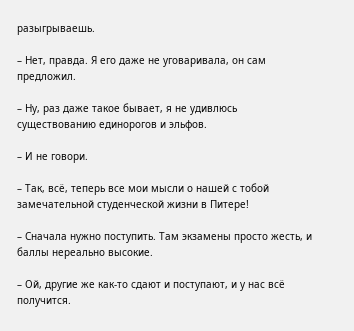разыгрываешь.

– Нет, правда. Я его даже не уговаривала, он сам предложил.

– Ну, раз даже такое бывает, я не удивлюсь существованию единорогов и эльфов.

– И не говори.

– Так, всё, теперь все мои мысли о нашей с тобой замечательной студенческой жизни в Питере!

– Сначала нужно поступить. Там экзамены просто жесть, и баллы нереально высокие.

– Ой, другие же как-то сдают и поступают, и у нас всё получится.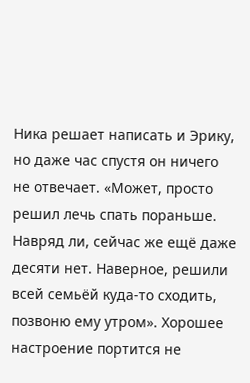Ника решает написать и Эрику, но даже час спустя он ничего не отвечает. «Может, просто решил лечь спать пораньше. Навряд ли, сейчас же ещё даже десяти нет. Наверное, решили всей семьёй куда-то сходить, позвоню ему утром». Хорошее настроение портится не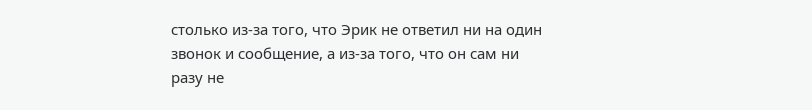столько из-за того, что Эрик не ответил ни на один звонок и сообщение, а из-за того, что он сам ни разу не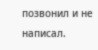позвонил и не написал.